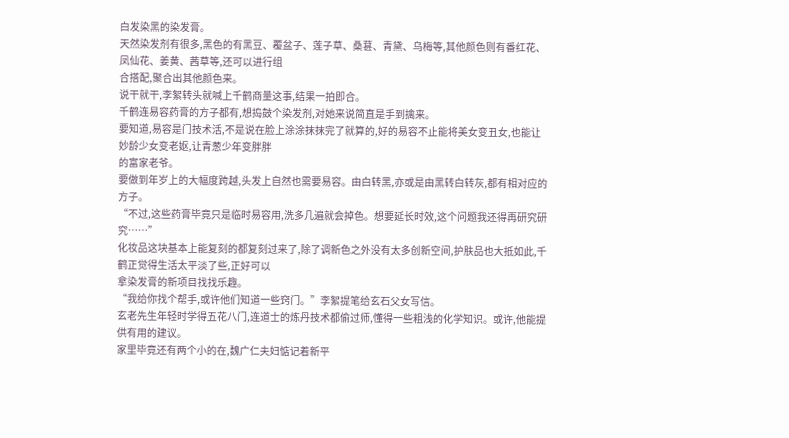白发染黑的染发膏。
天然染发剂有很多,黑色的有黑豆、覆盆子、莲子草、桑葚、青黛、乌梅等,其他颜色则有番红花、凤仙花、姜黄、茜草等,还可以进行组
合搭配,聚合出其他颜色来。
说干就干,李絮转头就喊上千鹤商量这事,结果一拍即合。
千鹤连易容药膏的方子都有,想捣鼓个染发剂,对她来说简直是手到擒来。
要知道,易容是门技术活,不是说在脸上涂涂抹抹完了就算的,好的易容不止能将美女变丑女,也能让妙龄少女变老妪,让青葱少年变胖胖
的富家老爷。
要做到年岁上的大幅度跨越,头发上自然也需要易容。由白转黑,亦或是由黑转白转灰,都有相对应的方子。
“不过,这些药膏毕竟只是临时易容用,洗多几遍就会掉色。想要延长时效,这个问题我还得再研究研究……”
化妆品这块基本上能复刻的都复刻过来了,除了调新色之外没有太多创新空间,护肤品也大抵如此,千鹤正觉得生活太平淡了些,正好可以
拿染发膏的新项目找找乐趣。
“我给你找个帮手,或许他们知道一些窍门。”李絮提笔给玄石父女写信。
玄老先生年轻时学得五花八门,连道士的炼丹技术都偷过师,懂得一些粗浅的化学知识。或许,他能提供有用的建议。
家里毕竟还有两个小的在,魏广仁夫妇惦记着新平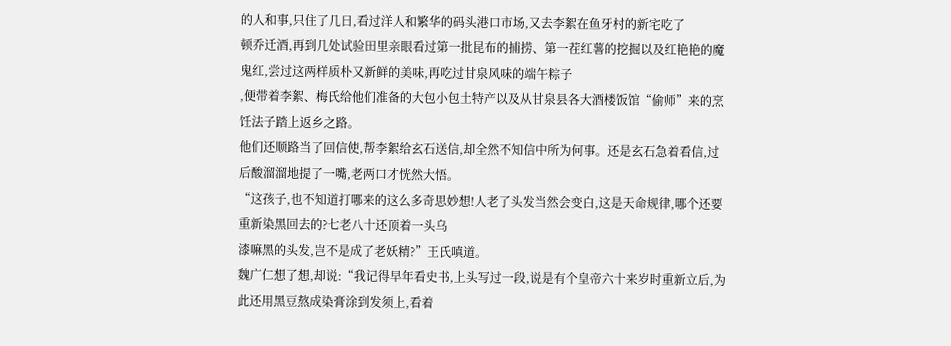的人和事,只住了几日,看过洋人和繁华的码头港口市场,又去李絮在鱼牙村的新宅吃了
顿乔迁酒,再到几处试验田里亲眼看过第一批昆布的捕捞、第一茬红薯的挖掘以及红艳艳的魔鬼红,尝过这两样质朴又新鲜的美味,再吃过甘泉风味的端午粽子
,便带着李絮、梅氏给他们准备的大包小包土特产以及从甘泉县各大酒楼饭馆“偷师”来的烹饪法子踏上返乡之路。
他们还顺路当了回信使,帮李絮给玄石送信,却全然不知信中所为何事。还是玄石急着看信,过后酸溜溜地提了一嘴,老两口才恍然大悟。
“这孩子,也不知道打哪来的这么多奇思妙想!人老了头发当然会变白,这是天命规律,哪个还要重新染黑回去的?七老八十还顶着一头乌
漆嘛黑的头发,岂不是成了老妖精?”王氏嗔道。
魏广仁想了想,却说:“我记得早年看史书,上头写过一段,说是有个皇帝六十来岁时重新立后,为此还用黑豆熬成染膏涂到发须上,看着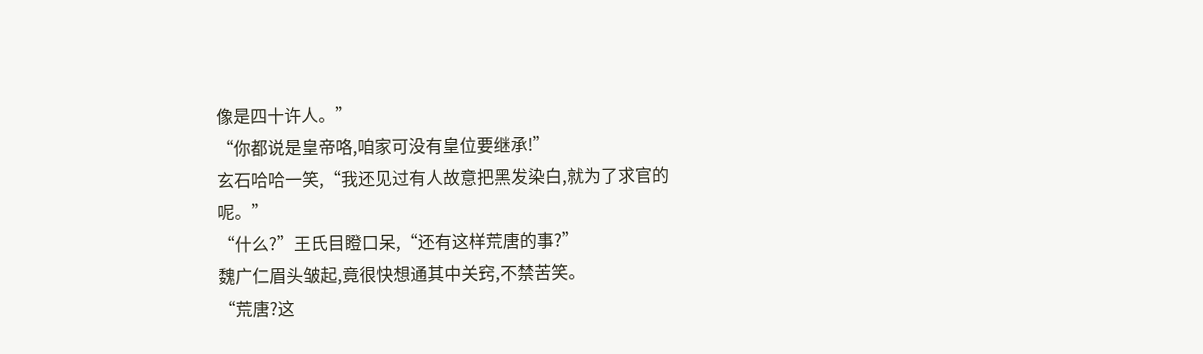像是四十许人。”
“你都说是皇帝咯,咱家可没有皇位要继承!”
玄石哈哈一笑,“我还见过有人故意把黑发染白,就为了求官的呢。”
“什么?”王氏目瞪口呆,“还有这样荒唐的事?”
魏广仁眉头皱起,竟很快想通其中关窍,不禁苦笑。
“荒唐?这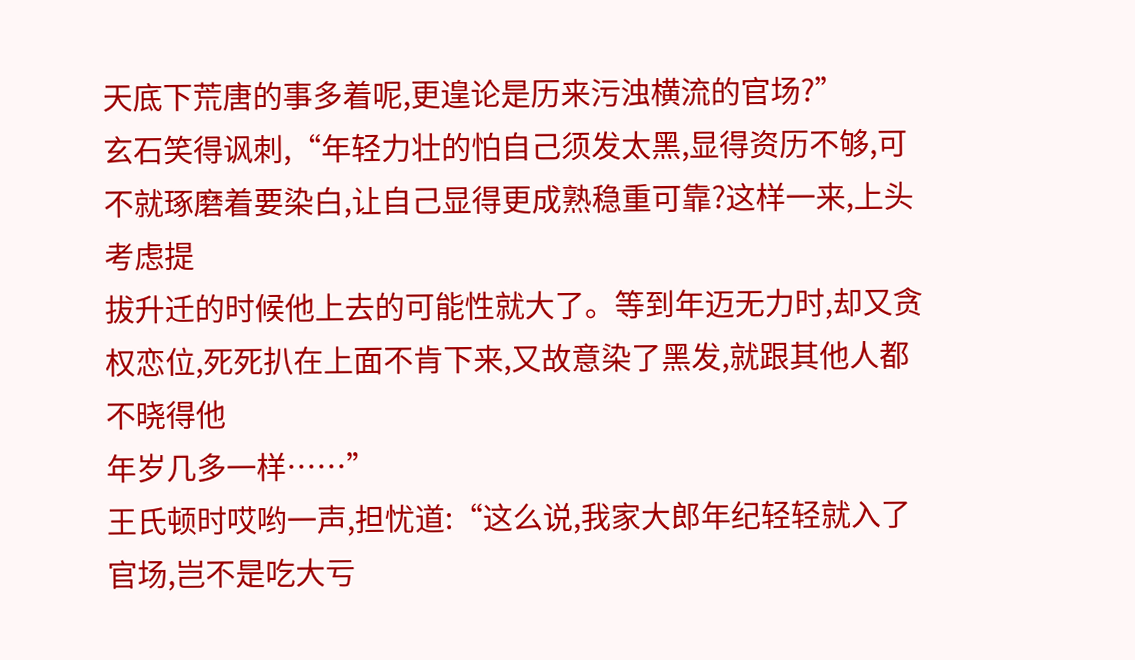天底下荒唐的事多着呢,更遑论是历来污浊横流的官场?”
玄石笑得讽刺,“年轻力壮的怕自己须发太黑,显得资历不够,可不就琢磨着要染白,让自己显得更成熟稳重可靠?这样一来,上头考虑提
拔升迁的时候他上去的可能性就大了。等到年迈无力时,却又贪权恋位,死死扒在上面不肯下来,又故意染了黑发,就跟其他人都不晓得他
年岁几多一样……”
王氏顿时哎哟一声,担忧道:“这么说,我家大郎年纪轻轻就入了官场,岂不是吃大亏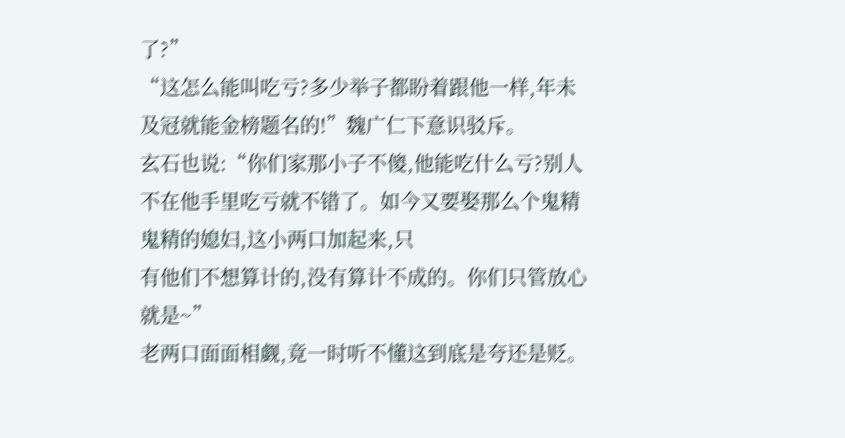了?”
“这怎么能叫吃亏?多少举子都盼着跟他一样,年未及冠就能金榜题名的!”魏广仁下意识驳斥。
玄石也说:“你们家那小子不傻,他能吃什么亏?别人不在他手里吃亏就不错了。如今又要娶那么个鬼精鬼精的媳妇,这小两口加起来,只
有他们不想算计的,没有算计不成的。你们只管放心就是~”
老两口面面相觑,竟一时听不懂这到底是夸还是贬。